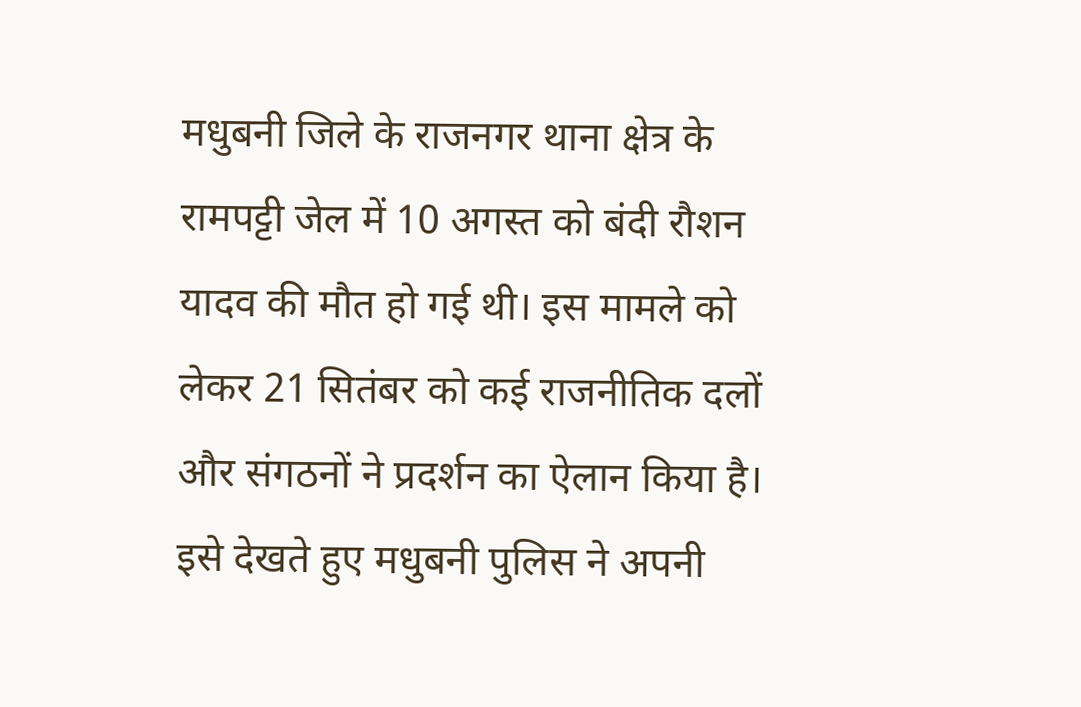मधुबनी जिले के राजनगर थाना क्षेत्र के रामपट्टी जेल में 10 अगस्त को बंदी रौशन यादव की मौत हो गई थी। इस मामले को लेकर 21 सितंबर को कई राजनीतिक दलों और संगठनों ने प्रदर्शन का ऐलान किया है। इसे देखते हुए मधुबनी पुलिस ने अपनी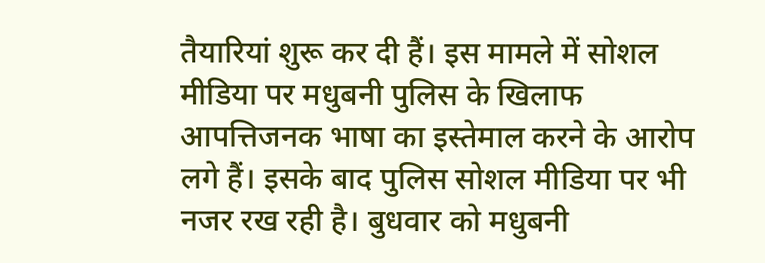तैयारियां शुरू कर दी हैं। इस मामले में सोशल मीडिया पर मधुबनी पुलिस के खिलाफ आपत्तिजनक भाषा का इस्तेमाल करने के आरोप लगे हैं। इसके बाद पुलिस सोशल मीडिया पर भी नजर रख रही है। बुधवार को मधुबनी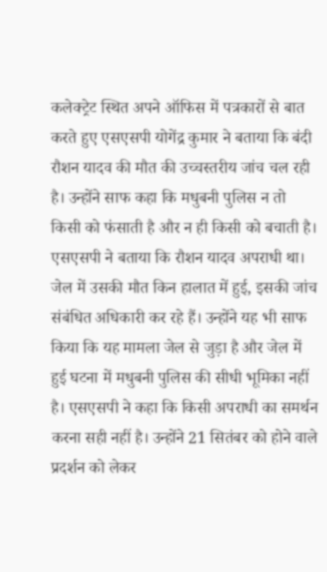कलेक्ट्रेट स्थित अपने ऑफिस में पत्रकारों से बात करते हुए एसएसपी योगेंद्र कुमार ने बताया कि बंदी रौशन यादव की मौत की उच्चस्तरीय जांच चल रही है। उन्होंने साफ कहा कि मधुबनी पुलिस न तो किसी को फंसाती है और न ही किसी को बचाती है। एसएसपी ने बताया कि रौशन यादव अपराधी था। जेल में उसकी मौत किन हालात में हुई, इसकी जांच संबंधित अधिकारी कर रहे हैं। उन्होंने यह भी साफ किया कि यह मामला जेल से जुड़ा है और जेल में हुई घटना में मधुबनी पुलिस की सीधी भूमिका नहीं है। एसएसपी ने कहा कि किसी अपराधी का समर्थन करना सही नहीं है। उन्होंने 21 सितंबर को होने वाले प्रदर्शन को लेकर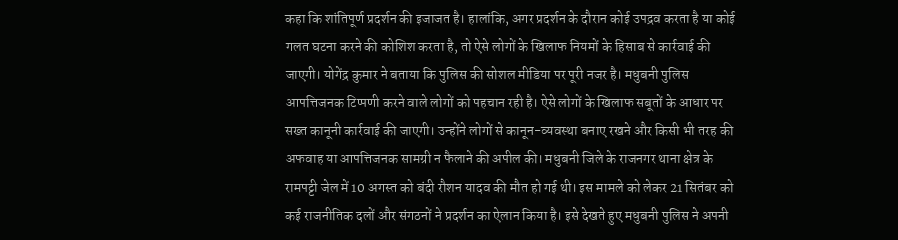कहा कि शांतिपूर्ण प्रदर्शन की इजाजत है। हालांकि, अगर प्रदर्शन के दौरान कोई उपद्रव करता है या कोई गलत घटना करने की कोशिश करता है, तो ऐसे लोगों के खिलाफ नियमों के हिसाब से कार्रवाई की जाएगी। योगेंद्र कुमार ने बताया कि पुलिस की सोशल मीडिया पर पूरी नजर है। मधुबनी पुलिस आपत्तिजनक टिप्पणी करने वाले लोगों को पहचान रही है। ऐसे लोगों के खिलाफ सबूतों के आधार पर सख्त कानूनी कार्रवाई की जाएगी। उन्होंने लोगों से कानून-व्यवस्था बनाए रखने और किसी भी तरह की अफवाह या आपत्तिजनक सामग्री न फैलाने की अपील की। मधुबनी जिले के राजनगर थाना क्षेत्र के रामपट्टी जेल में 10 अगस्त को बंदी रौशन यादव की मौत हो गई थी। इस मामले को लेकर 21 सितंबर को कई राजनीतिक दलों और संगठनों ने प्रदर्शन का ऐलान किया है। इसे देखते हुए मधुबनी पुलिस ने अपनी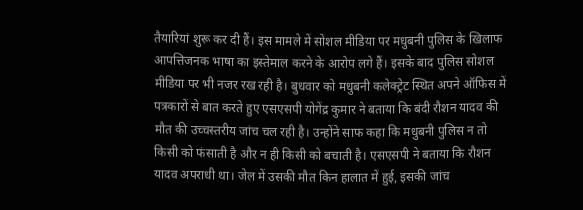तैयारियां शुरू कर दी हैं। इस मामले में सोशल मीडिया पर मधुबनी पुलिस के खिलाफ आपत्तिजनक भाषा का इस्तेमाल करने के आरोप लगे हैं। इसके बाद पुलिस सोशल मीडिया पर भी नजर रख रही है। बुधवार को मधुबनी कलेक्ट्रेट स्थित अपने ऑफिस में पत्रकारों से बात करते हुए एसएसपी योगेंद्र कुमार ने बताया कि बंदी रौशन यादव की मौत की उच्चस्तरीय जांच चल रही है। उन्होंने साफ कहा कि मधुबनी पुलिस न तो किसी को फंसाती है और न ही किसी को बचाती है। एसएसपी ने बताया कि रौशन यादव अपराधी था। जेल में उसकी मौत किन हालात में हुई, इसकी जांच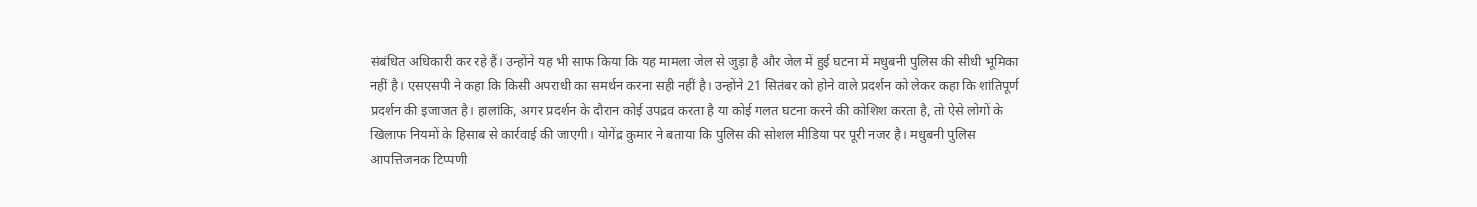संबंधित अधिकारी कर रहे हैं। उन्होंने यह भी साफ किया कि यह मामला जेल से जुड़ा है और जेल में हुई घटना में मधुबनी पुलिस की सीधी भूमिका नहीं है। एसएसपी ने कहा कि किसी अपराधी का समर्थन करना सही नहीं है। उन्होंने 21 सितंबर को होने वाले प्रदर्शन को लेकर कहा कि शांतिपूर्ण प्रदर्शन की इजाजत है। हालांकि, अगर प्रदर्शन के दौरान कोई उपद्रव करता है या कोई गलत घटना करने की कोशिश करता है, तो ऐसे लोगों के खिलाफ नियमों के हिसाब से कार्रवाई की जाएगी। योगेंद्र कुमार ने बताया कि पुलिस की सोशल मीडिया पर पूरी नजर है। मधुबनी पुलिस आपत्तिजनक टिप्पणी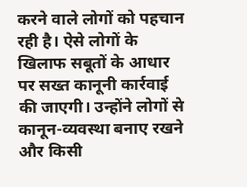करने वाले लोगों को पहचान रही है। ऐसे लोगों के खिलाफ सबूतों के आधार पर सख्त कानूनी कार्रवाई की जाएगी। उन्होंने लोगों से कानून-व्यवस्था बनाए रखने और किसी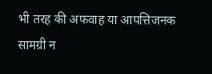भी तरह की अफवाह या आपत्तिजनक सामग्री न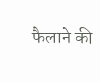फैलाने की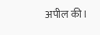अपील की।